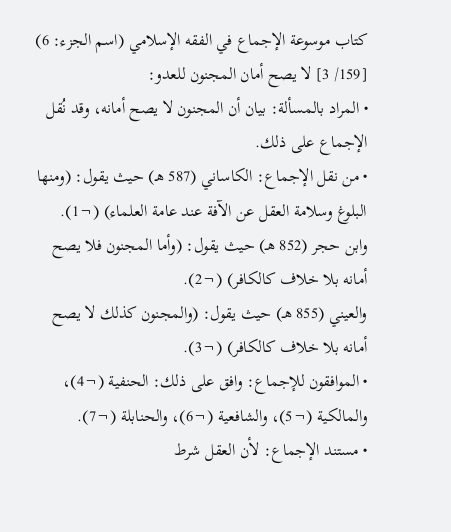كتاب موسوعة الإجماع في الفقه الإسلامي (اسم الجزء: 6)
[159/ 3] لا يصح أمان المجنون للعدو:
• المراد بالمسألة: بيان أن المجنون لا يصح أمانه، وقد نُقل الإجماع على ذلك.
• من نقل الإجماع: الكاساني (587 هـ) حيث يقول: (ومنها البلوغ وسلامة العقل عن الآفة عند عامة العلماء) (¬1).
وابن حجر (852 هـ) حيث يقول: (وأما المجنون فلا يصح أمانه بلا خلاف كالكافر) (¬2).
والعيني (855 هـ) حيث يقول: (والمجنون كذلك لا يصح أمانه بلا خلاف كالكافر) (¬3).
• الموافقون للإجماع: وافق على ذلك: الحنفية (¬4)، والمالكية (¬5)، والشافعية (¬6)، والحنابلة (¬7).
• مستند الإجماع: لأن العقل شرط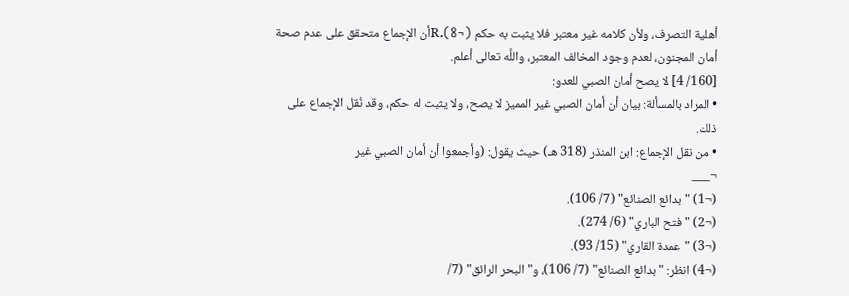أهلية التصرف، ولأن كلامه غير معتبر فلا يثبت به حكم (¬8).Rأن الإجماع متحقق على عدم صحة أمان المجنون، لعدم وجود المخالف المعتبر، واللَّه تعالى أعلم.
[160/ 4] لا يصح أمان الصبي للعدو:
• المراد بالمسألة: بيان أن أمان الصبي غير المميز لا يصح، ولا يثبت له حكم، وقد نُقل الإجماع على ذلك.
• من نقل الإجماع: ابن المنذر (318 هـ) حيث يقول: (وأجمعوا أن أمان الصبي غير
¬___
(¬1) "بدائع الصنائع" (7/ 106).
(¬2) "فتح الباري" (6/ 274).
(¬3) "عمدة القاري" (15/ 93).
(¬4) انظر: "بدائع الصنائع" (7/ 106)، و"البحر الرائق" (7/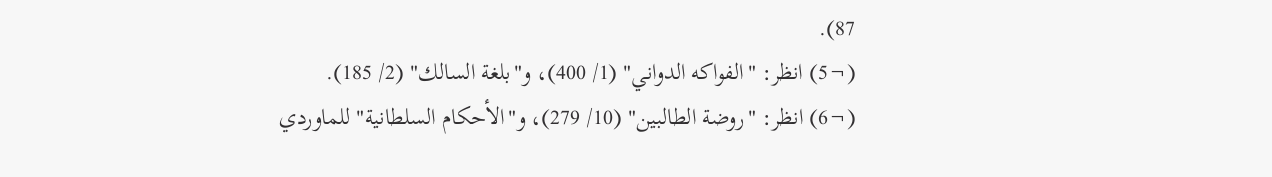87).
(¬5) انظر: "الفواكه الدواني" (1/ 400)، و"بلغة السالك" (2/ 185).
(¬6) انظر: "روضة الطالبين" (10/ 279)، و"الأحكام السلطانية" للماوردي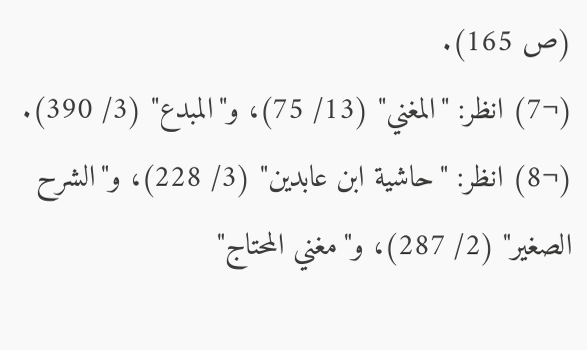(ص 165).
(¬7) انظر: "المغني" (13/ 75)، و"المبدع" (3/ 390).
(¬8) انظر: "حاشية ابن عابدين" (3/ 228)، و"الشرح الصغير" (2/ 287)، و"مغني المحتاج"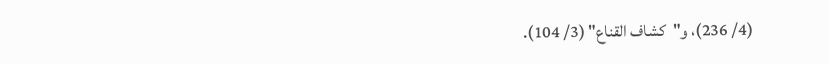(4/ 236)، و"كشاف القناع" (3/ 104).